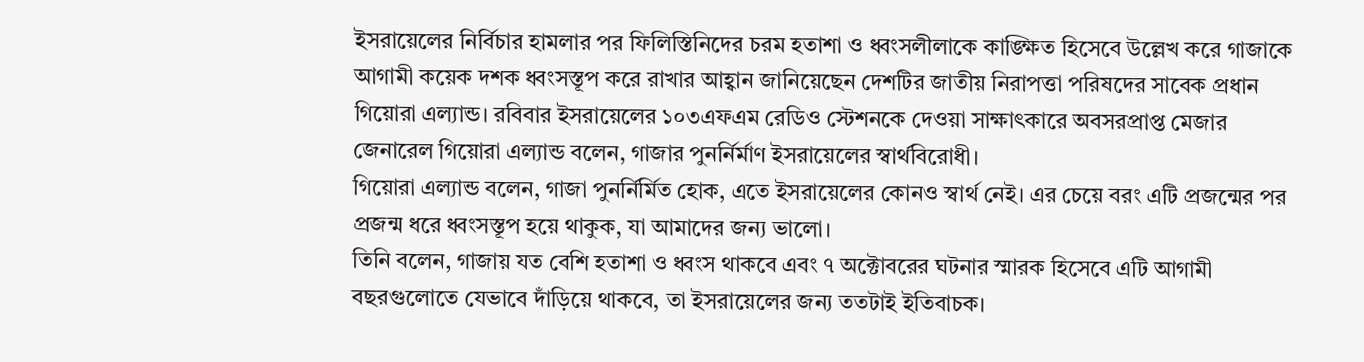ইসরায়েলের নির্বিচার হামলার পর ফিলিস্তিনিদের চরম হতাশা ও ধ্বংসলীলাকে কাঙ্ক্ষিত হিসেবে উল্লেখ করে গাজাকে আগামী কয়েক দশক ধ্বংসস্তূপ করে রাখার আহ্বান জানিয়েছেন দেশটির জাতীয় নিরাপত্তা পরিষদের সাবেক প্রধান গিয়োরা এল্যান্ড। রবিবার ইসরায়েলের ১০৩এফএম রেডিও স্টেশনকে দেওয়া সাক্ষাৎকারে অবসরপ্রাপ্ত মেজার জেনারেল গিয়োরা এল্যান্ড বলেন, গাজার পুনর্নির্মাণ ইসরায়েলের স্বার্থবিরোধী।
গিয়োরা এল্যান্ড বলেন, গাজা পুনর্নির্মিত হোক, এতে ইসরায়েলের কোনও স্বার্থ নেই। এর চেয়ে বরং এটি প্রজন্মের পর প্রজন্ম ধরে ধ্বংসস্তূপ হয়ে থাকুক, যা আমাদের জন্য ভালো।
তিনি বলেন, গাজায় যত বেশি হতাশা ও ধ্বংস থাকবে এবং ৭ অক্টোবরের ঘটনার স্মারক হিসেবে এটি আগামী বছরগুলোতে যেভাবে দাঁড়িয়ে থাকবে, তা ইসরায়েলের জন্য ততটাই ইতিবাচক।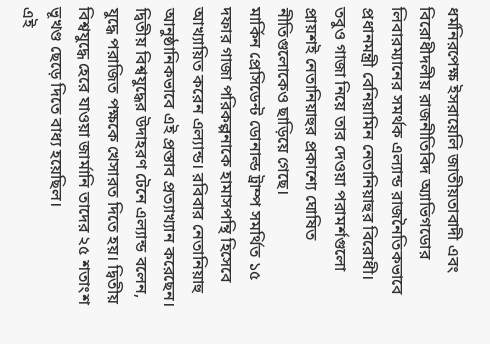ধর্মনিরপেক্ষ ইসরায়েলি জাতীয়তাবাদী এবং বিরোধীদলীয় রাজনীতিবিদ অ্যাভিগডোর লিবারম্যানের সমর্থক এল্যান্ড রাজনৈতিকভাবে প্রধানমন্ত্রী বেনিয়ামিন নেতানিয়াহুর বিরোধী। তবুও গাজা নিয়ে তার দেওয়া পরামর্শগুলো প্রায়শই নেতানিয়াহুর প্রকাশ্যে ঘোষিত নীতিগুলোকেও ছাড়িয়ে গেছে।
মার্কিন প্রেসিডেন্ট ডোনাল্ড ট্রাম্প সমর্থিত ১৫ দফার গাজা পরিকল্পনাকে হামাসপন্থি হিসেবে আখ্যায়িত করেন এল্যান্ড। রবিবার নেতানিয়াহু আনুষ্ঠানিকভাবে এই প্রস্তাব প্রত্যাখ্যান করেছেন।
দ্বিতীয় বিশ্বযুদ্ধের উদাহরণ টেনে এল্যান্ড বলেন, যুদ্ধে পরাজিত পক্ষকে খেসারত দিতে হয়। দ্বিতীয় বিশ্বযুদ্ধে হেরে যাওয়া জার্মানি তাদের ২৫ শতাংশ ভূখণ্ড ছেড়ে দিতে বাধ্য হয়েছিল।
এই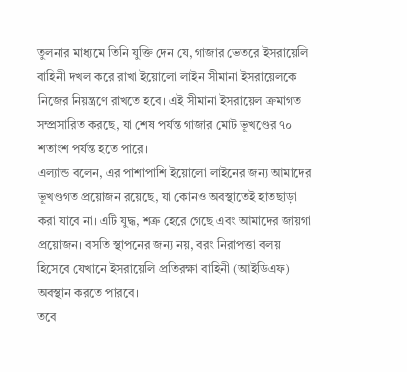তুলনার মাধ্যমে তিনি যুক্তি দেন যে, গাজার ভেতরে ইসরায়েলি বাহিনী দখল করে রাখা ইয়োলো লাইন সীমানা ইসরায়েলকে নিজের নিয়ন্ত্রণে রাখতে হবে। এই সীমানা ইসরায়েল ক্রমাগত সম্প্রসারিত করছে, যা শেষ পর্যন্ত গাজার মোট ভূখণ্ডের ৭০ শতাংশ পর্যন্ত হতে পারে।
এল্যান্ড বলেন, এর পাশাপাশি ইয়োলো লাইনের জন্য আমাদের ভূখণ্ডগত প্রয়োজন রয়েছে, যা কোনও অবস্থাতেই হাতছাড়া করা যাবে না। এটি যুদ্ধ, শত্রু হেরে গেছে এবং আমাদের জায়গা প্রয়োজন। বসতি স্থাপনের জন্য নয়, বরং নিরাপত্তা বলয় হিসেবে যেখানে ইসরায়েলি প্রতিরক্ষা বাহিনী (আইডিএফ) অবস্থান করতে পারবে।
তবে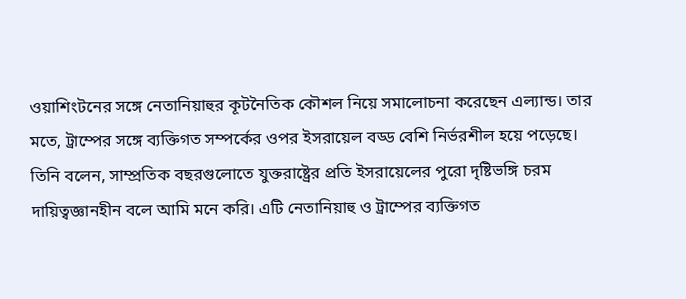ওয়াশিংটনের সঙ্গে নেতানিয়াহুর কূটনৈতিক কৌশল নিয়ে সমালোচনা করেছেন এল্যান্ড। তার মতে, ট্রাম্পের সঙ্গে ব্যক্তিগত সম্পর্কের ওপর ইসরায়েল বড্ড বেশি নির্ভরশীল হয়ে পড়েছে। তিনি বলেন, সাম্প্রতিক বছরগুলোতে যুক্তরাষ্ট্রের প্রতি ইসরায়েলের পুরো দৃষ্টিভঙ্গি চরম দায়িত্বজ্ঞানহীন বলে আমি মনে করি। এটি নেতানিয়াহু ও ট্রাম্পের ব্যক্তিগত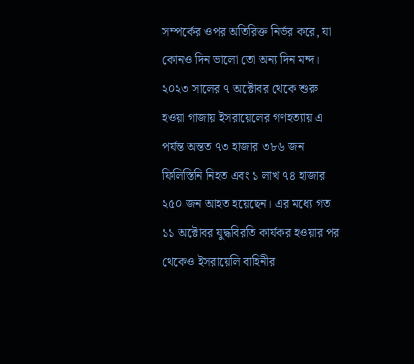সম্পর্কের ওপর অতিরিক্ত নির্ভর করে, যা কোনও দিন ভালো তো অন্য দিন মন্দ।
২০২৩ সালের ৭ অক্টোবর থেকে শুরু হওয়া গাজায় ইসরায়েলের গণহত্যায় এ পর্যন্ত অন্তত ৭৩ হাজার ৩৮৬ জন ফিলিস্তিনি নিহত এবং ১ লাখ ৭৪ হাজার ২৫০ জন আহত হয়েছেন। এর মধ্যে গত ১১ অক্টোবর যুদ্ধবিরতি কার্যকর হওয়ার পর থেকেও ইসরায়েলি বাহিনীর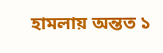হামলায় অন্তত ১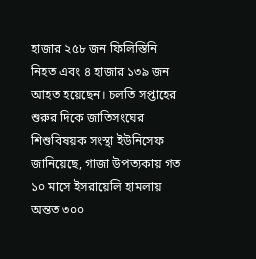হাজার ২৫৮ জন ফিলিস্তিনি নিহত এবং ৪ হাজার ১৩৯ জন আহত হয়েছেন। চলতি সপ্তাহের শুরুর দিকে জাতিসংঘের শিশুবিষয়ক সংস্থা ইউনিসেফ জানিয়েছে, গাজা উপত্যকায় গত ১০ মাসে ইসরায়েলি হামলায় অন্তত ৩০০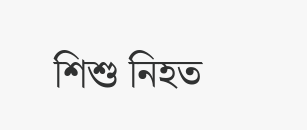শিশু নিহত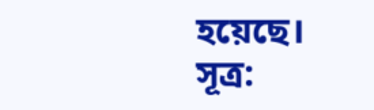হয়েছে।
সূত্র: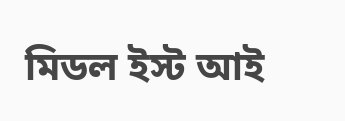মিডল ইস্ট আই